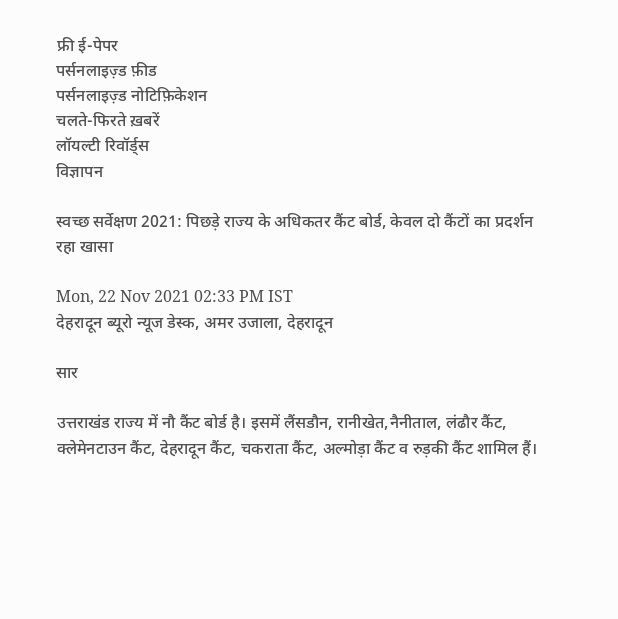फ्री ई-पेपर
पर्सनलाइज़्ड फ़ीड
पर्सनलाइज़्ड नोटिफ़िकेशन
चलते-फिरते ख़बरें
लॉयल्टी रिवॉर्ड्स
विज्ञापन

स्वच्छ सर्वेक्षण 2021: पिछड़े राज्य के अधिकतर कैंट बोर्ड, केवल दो कैंटों का प्रदर्शन रहा खासा

Mon, 22 Nov 2021 02:33 PM IST
देहरादून ब्यूरो न्यूज डेस्क, अमर उजाला, देहरादून

सार

उत्तराखंड राज्य में नौ कैंट बोर्ड है। इसमें लैंसडौन, रानीखेत,नैनीताल, लंढौर कैंट, क्लेमेनटाउन कैंट, देहरादून कैंट, चकराता कैंट, अल्मोड़ा कैंट व रुड़की कैंट शामिल हैं।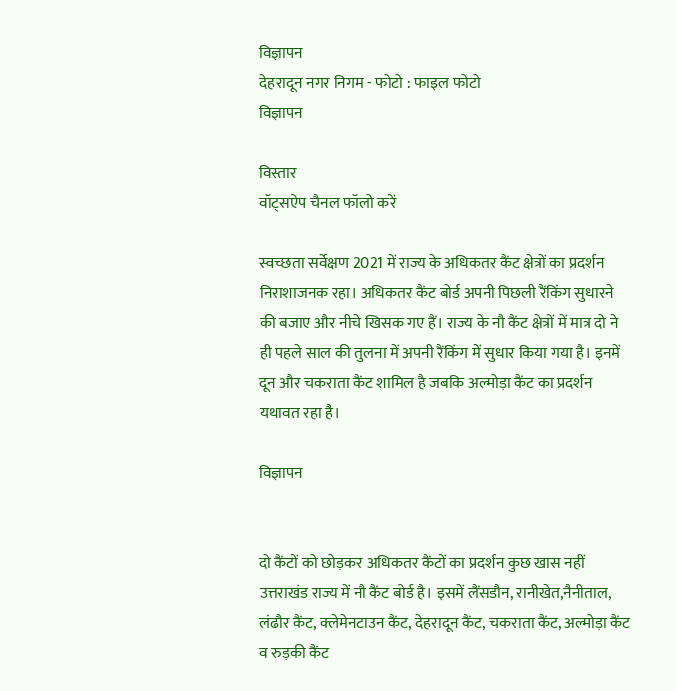विज्ञापन
देहरादून नगर निगम - फोटो : फाइल फोटो
विज्ञापन

विस्तार
वॉट्सऐप चैनल फॉलो करें

स्वच्छता सर्वेक्षण 2021 में राज्य के अधिकतर कैंट क्षेत्रों का प्रदर्शन निराशाजनक रहा। अधिकतर कैंट बोर्ड अपनी पिछली रैंकिंग सुधारने की बजाए और नीचे खिसक गए हैं। राज्य के नौ कैंट क्षेत्रों में मात्र दो ने ही पहले साल की तुलना में अपनी रैंकिंग में सुधार किया गया है। इनमें दून और चकराता कैंट शामिल है जबकि अल्मोड़ा कैंट का प्रदर्शन यथावत रहा है।

विज्ञापन


दो कैंटों को छोड़कर अधिकतर कैंटों का प्रदर्शन कुछ खास नहीं
उत्तराखंड राज्य में नौ कैंट बोर्ड है। इसमें लैंसडौन, रानीखेत,नैनीताल, लंढौर कैंट, क्लेमेनटाउन कैंट, देहरादून कैंट, चकराता कैंट, अल्मोड़ा कैंट व रुड़की कैंट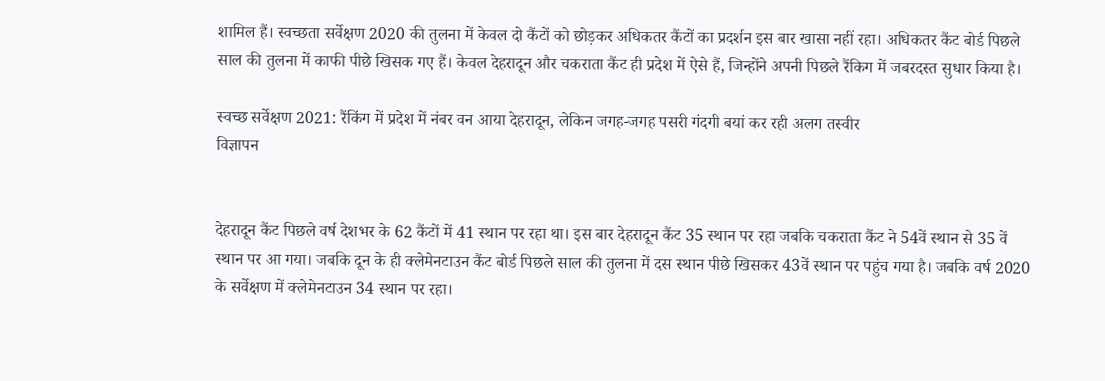शामिल हैं। स्वच्छता सर्वेक्षण 2020 की तुलना में केवल दो कैंटों को छोड़कर अधिकतर कैंटों का प्रदर्शन इस बार खासा नहीं रहा। अधिकतर कैंट बोर्ड पिछले साल की तुलना में काफी पीछे खिसक गए हैं। केवल देहरादून और चकराता कैंट ही प्रदेश में ऐसे हैं, जिन्होंने अपनी पिछले रैंकिग में जबरदस्त सुधार किया है।

स्वच्छ सर्वेक्षण 2021: रैंकिंग में प्रदेश में नंबर वन आया देहरादून, लेकिन जगह-जगह पसरी गंदगी बयां कर रही अलग तस्वीर
विज्ञापन


देहरादून कैंट पिछले वर्ष देशभर के 62 कैंटों में 41 स्थान पर रहा था। इस बार देहरादून कैंट 35 स्थान पर रहा जबकि चकराता कैंट ने 54वें स्थान से 35 वें स्थान पर आ गया। जबकि दून के ही क्लेमेनटाउन कैंट बोर्ड पिछले साल की तुलना में दस स्थान पीछे खिसकर 43वें स्थान पर पहुंच गया है। जबकि वर्ष 2020 के सर्वेक्षण में क्लेमेनटाउन 34 स्थान पर रहा।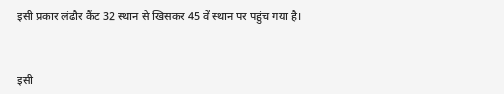इसी प्रकार लंढौर कैंट 32 स्थान से खिसकर 45 वें स्थान पर पहुंच गया है।



इसी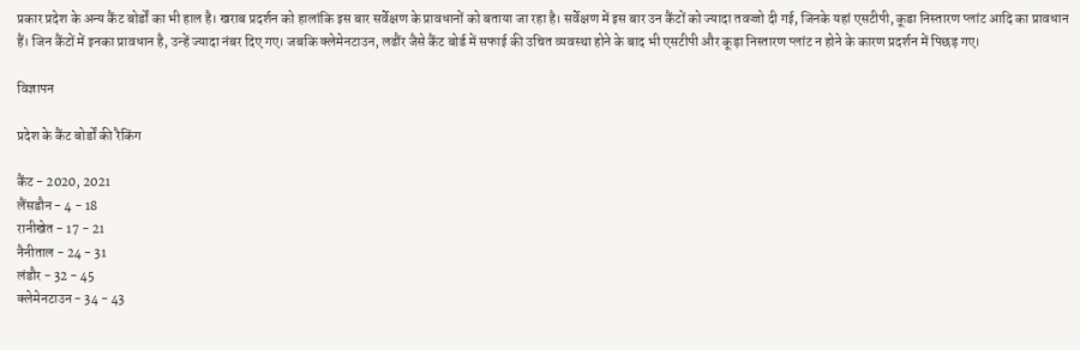प्रकार प्रदेश के अन्य कैंट बोर्डों का भी हाल है। खराब प्रदर्शन को हालांकि इस बार सर्वेक्षण के प्रावधानों को बताया जा रहा है। सर्वेक्षण में इस बार उन कैंटों को ज्यादा तवज्जो दी गई, जिनके यहां एसटीपी, कूडा निस्तारण प्लांट आदि का प्रावधान हैं। जिन कैंटों में इनका प्रावधान है, उन्हें ज्यादा नंबर दिए गए। जबकि क्लेमेनटाउन, लढौंर जैसे कैंट बोर्ड में सफाई की उचित व्यवस्था होने के बाद भी एसटीपी और कूड़ा निस्तारण प्लांट न होने के कारण प्रदर्शन में पिछड़ गए।

विज्ञापन

प्रदेश के कैंट बोर्डों की रैकिंग

कैंट - 2020, 2021
लैंसडौन - 4 - 18
रानीखेत - 17 - 21
नैनीताल - 24 - 31
लंडौर - 32 - 45
क्लेमेनटाउन - 34 - 43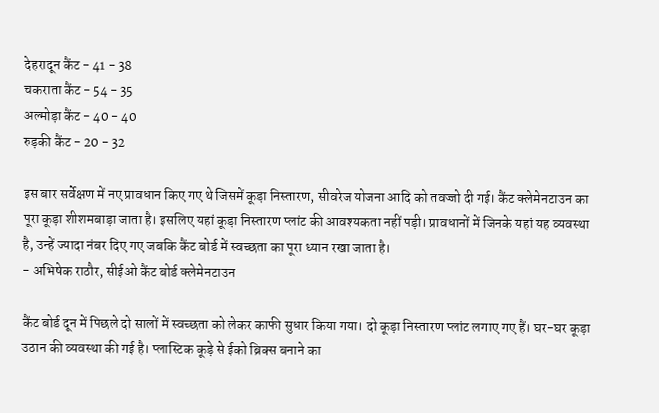देहरादून कैंट - 41 - 38
चकराता कैंट - 54 - 35
अल्मोड़ा कैंट - 40 - 40
रुड़की कैंट - 20 - 32

इस बार सर्वेक्षण में नए प्रावधान किए गए थे जिसमें कूड़ा निस्तारण, सीवरेज योजना आदि को तवज्जो दी गई। कैंट क्लेमेनटाउन का पूरा कूड़ा शीशमबाड़ा जाता है। इसलिए यहां कूड़ा निस्तारण प्लांट की आवश्यकता नहीं पड़ी। प्रावधानों में जिनके यहां यह व्यवस्था है, उन्हें ज्यादा नंबर दिए गए जबकि कैंट बोर्ड में स्वच्छता का पूरा ध्यान रखा जाता है।
- अभिषेक राठौर, सीईओ कैंट बोर्ड क्लेमेनटाउन

कैंट बोर्ड दून में पिछले दो सालों में स्वच्छता को लेकर काफी सुधार किया गया। दो कूड़ा निस्तारण प्लांट लगाए गए हैं। घर-घर कूड़ा उठान की व्यवस्था की गई है। प्लास्टिक कूड़े से ईको ब्रिक्स बनाने का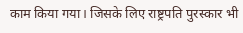काम किया गया। जिसके लिए राष्ट्रपति पुरस्कार भी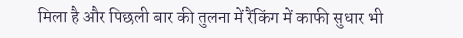मिला है और पिछली बार की तुलना में रैंकिंग में काफी सुधार भी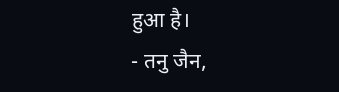हुआ है।
- तनु जैन,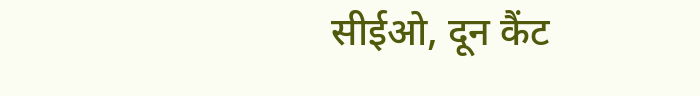सीईओ, दून कैंट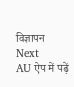विज्ञापन
Next
AU ऐप में पढ़ें